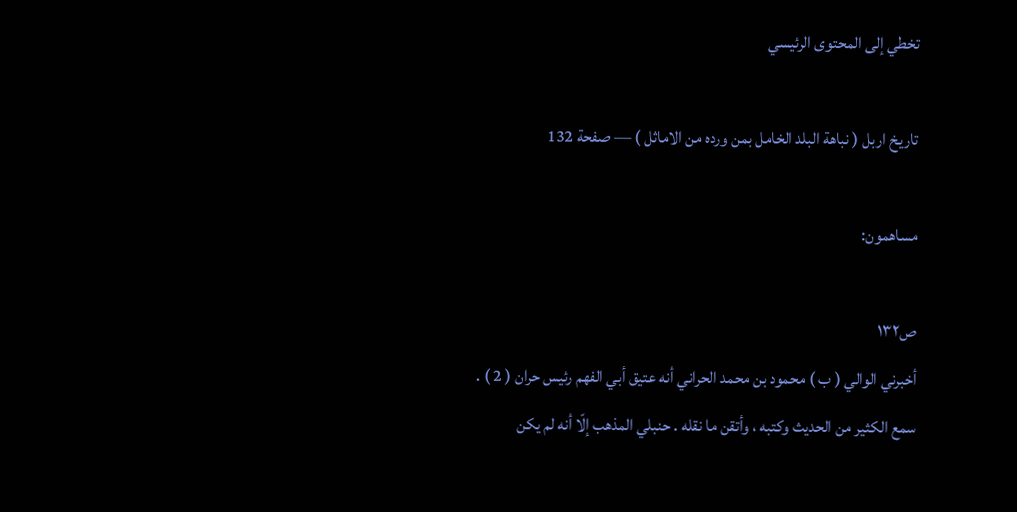تخطي إلى المحتوى الرئيسي

تاريخ اربل ( نباهة البلد الخامل بمن ورده من الاماثل ) — صفحة 132

مساهمون:

ص١٣٢
أخبرني الوالي ( ب ) محمود بن محمد الحراني أنه عتيق أبي الفهم رئيس حران ( 2 ) . سمع الكثير من الحديث وكتبه ، وأتقن ما نقله . حنبلي المذهب إلّا أنه لم يكن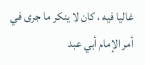غاليا فيه ، كان لا ينكر ما جرى في أمر الإمام أبي عبد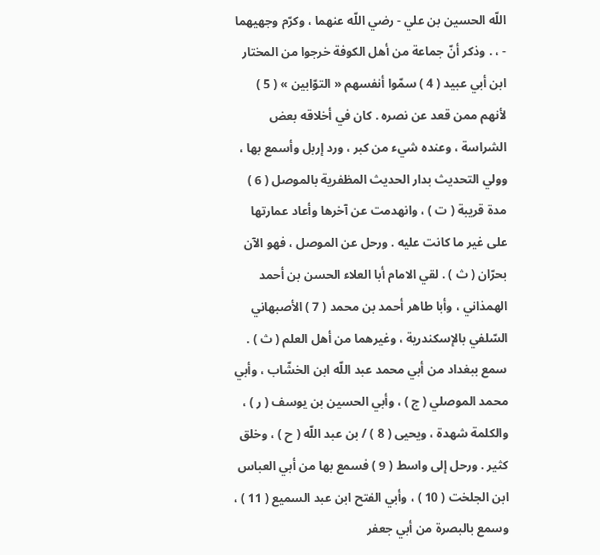اللّه الحسين بن علي - رضي اللّه عنهما ، وكرّم وجهيهما - ، . وذكر أنّ جماعة من أهل الكوفة خرجوا من المختار ابن أبي عبيد ( 4 ) سمّوا أنفسهم « التوّابين » ( 5 ) لأنهم ممن قعد عن نصره . كان في أخلاقه بعض الشراسة ، وعنده شيء من كبر ، ورد إربل وأسمع بها ، وولي التحديث بدار الحديث المظفرية بالموصل ( 6 ) مدة قريبة ( ت ) ، وانهدمت عن آخرها وأعاد عمارتها على غير ما كانت عليه . ورحل عن الموصل ، فهو الآن بحرّان ( ث ) . لقي الامام أبا العلاء الحسن بن أحمد الهمذاني ، وأبا طاهر أحمد بن محمد ( 7 ) الأصبهاني السّلفي بالإسكندرية ، وغيرهما من أهل العلم ( ث ) . سمع ببغداد من أبي محمد عبد اللّه ابن الخشّاب ، وأبي محمد الموصلي ( ج ) ، وأبي الحسين بن يوسف ( ر ) ، والكلمة شهدة ، ويحيى ( 8 ) / بن عبد اللّه ( ح ) ، وخلق كثير . ورحل إلى واسط ( 9 ) فسمع بها من أبي العباس ابن الجلخت ( 10 ) ، وأبي الفتح ابن عبد السميع ( 11 ) ، وسمع بالبصرة من أبي جعفر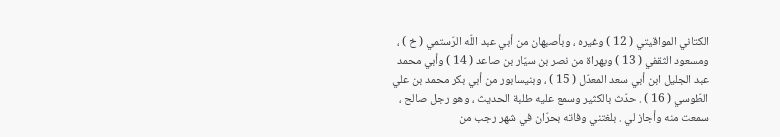الكتاني المواقيتي ( 12 ) وغيره ، وبأصبهان من أبي عبد اللّه الرّستمي ( خ ) ، ومسعود الثقفي ( 13 ) وبهراة من نصر بن سيّار بن صاعد ( 14 ) وأبي محمد عبد الجليل ابن أبي سعد المعدّل ( 15 ) ، وبنيسابور من أبي بكر محمد بن علي الطّوسي ( 16 ) . حدّث بالكثير وسمع عليه طلبة الحديث ، وهو رجل صالح ، سمعت منه وأجاز لي . بلغتني وفاته بحرّان في شهر رجب من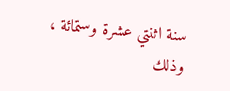سنة اثنتي عشرة وستمائة ، وذلك